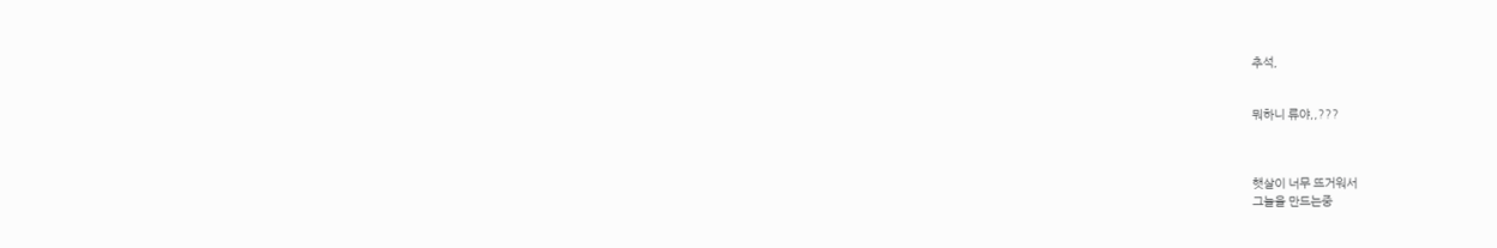추석,


뭐하니 류야,,???



햇살이 너무 뜨거워서
그늘을 만드는중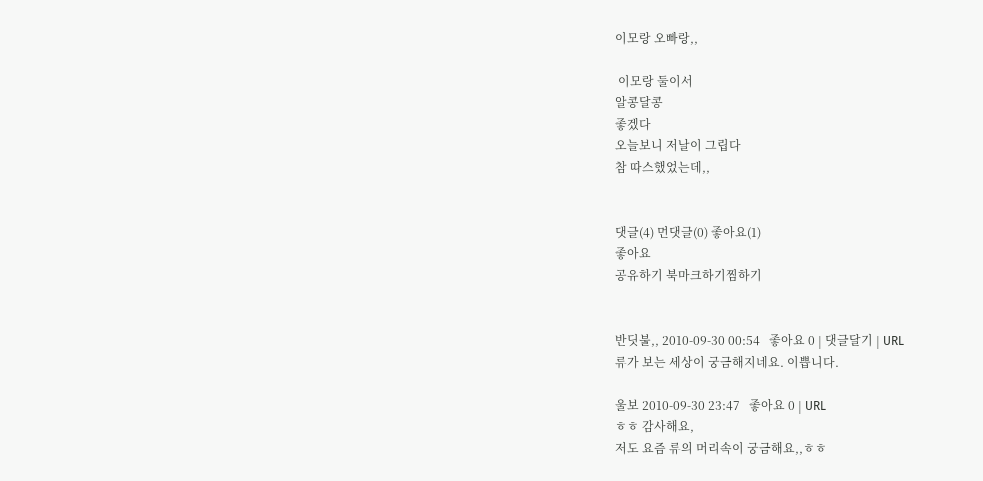이모랑 오빠랑,,

 이모랑 둘이서
알콩달콩
좋겠다
오늘보니 저날이 그립다
참 따스했었는데,,


댓글(4) 먼댓글(0) 좋아요(1)
좋아요
공유하기 북마크하기찜하기


반딧불,, 2010-09-30 00:54   좋아요 0 | 댓글달기 | URL
류가 보는 세상이 궁금해지네요. 이쁩니다.

울보 2010-09-30 23:47   좋아요 0 | URL
ㅎㅎ 감사해요,
저도 요즘 류의 머리속이 궁금해요,,ㅎㅎ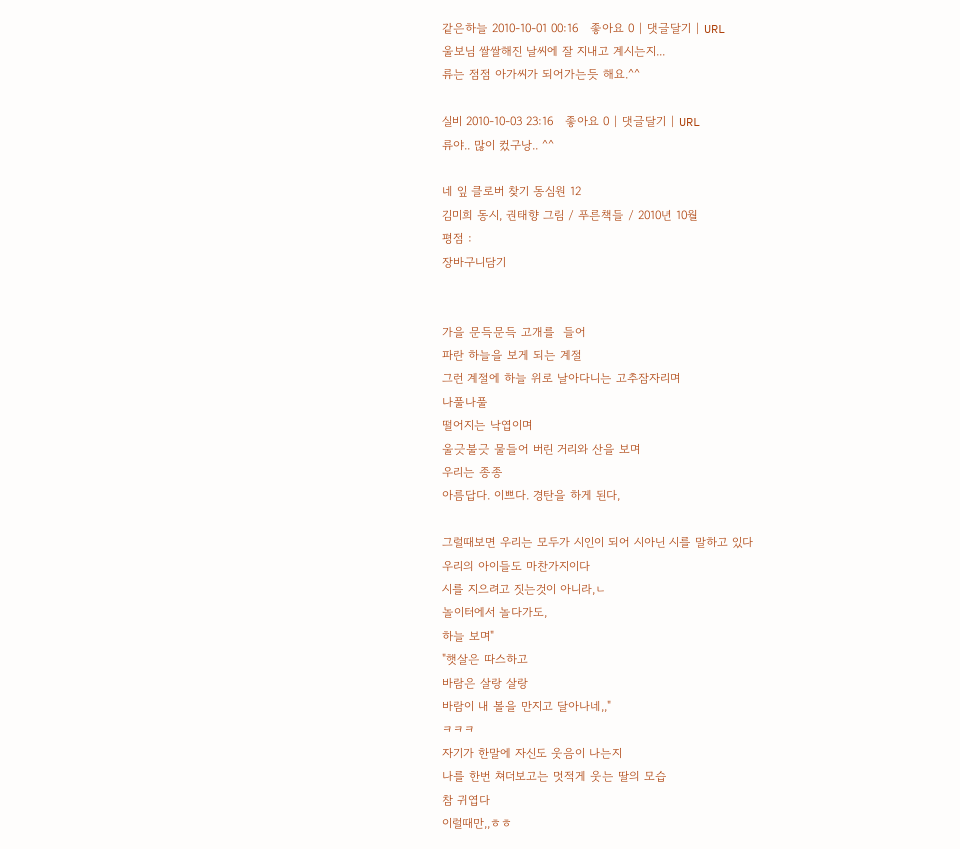같은하늘 2010-10-01 00:16   좋아요 0 | 댓글달기 | URL
울보님 쌀쌀해진 날씨에 잘 지내고 계시는지...
류는 점점 아가씨가 되어가는듯 해요.^^

실비 2010-10-03 23:16   좋아요 0 | 댓글달기 | URL
류야.. 많이 컸구낭.. ^^

네 잎 클로버 찾기 동심원 12
김미희 동시, 권태향 그림 / 푸른책들 / 2010년 10월
평점 :
장바구니담기


가을 문득문득 고개를  들어
파란 하늘을 보게 되는 계절
그런 계절에 하늘 위로 날아다니는 고추잠자리며
나풀나풀
떨어지는 낙엽이며
울긋불긋 물들어 버린 거리와 산을 보며
우리는 종종
아름답다. 이쁘다. 경탄을 하게 된다,

그럴때보면 우리는 모두가 시인이 되어 시아닌 시를 말하고 있다
우리의 아이들도 마찬가지이다
시를 지으려고 짓는것이 아니라,ㄴ
놀이터에서 놀다가도,
하늘 보며"
"햇살은 따스하고
바람은 살랑 살랑
바람이 내 볼을 만지고 달아나네,,"
ㅋㅋㅋ
자기가 한말에 자신도 웃음이 나는지
나를 한번 쳐더보고는 멋적게 웃는 딸의 모습
참 귀엽다
이럴때만,,ㅎㅎ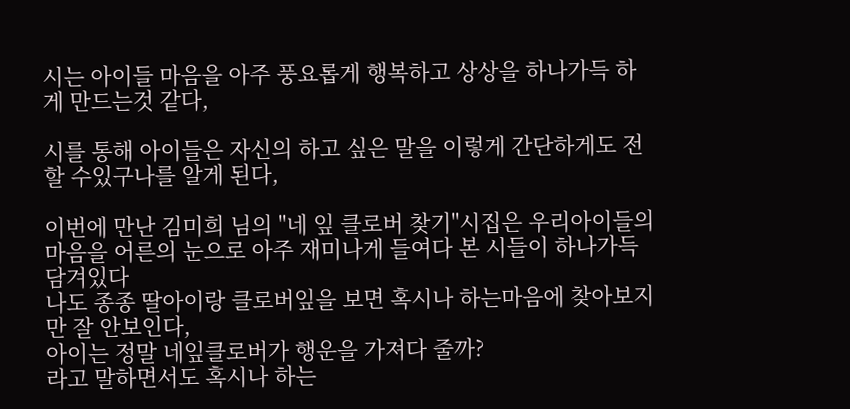시는 아이들 마음을 아주 풍요롭게 행복하고 상상을 하나가득 하게 만드는것 같다,

시를 통해 아이들은 자신의 하고 싶은 말을 이렇게 간단하게도 전할 수있구나를 알게 된다,

이번에 만난 김미희 님의 "네 잎 클로버 찾기"시집은 우리아이들의 마음을 어른의 눈으로 아주 재미나게 들여다 본 시들이 하나가득 담겨있다
나도 종종 딸아이랑 클로버잎을 보면 혹시나 하는마음에 찾아보지만 잘 안보인다,
아이는 정말 네잎클로버가 행운을 가져다 줄까?
라고 말하면서도 혹시나 하는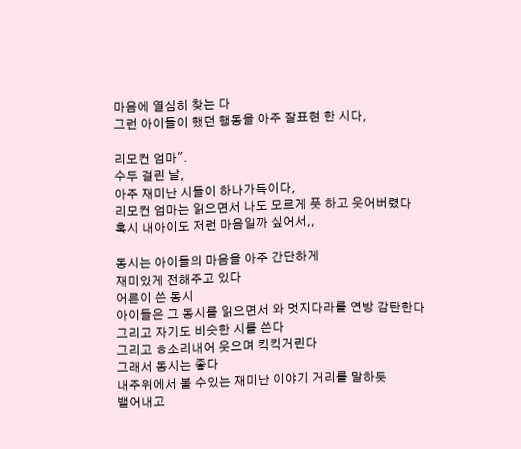마음에 열심히 찾는 다
그런 아이들이 했던 행동을 아주 잘표현 한 시다,

리모컨 엄마".
수두 걸린 날,
아주 재미난 시들이 하나가득이다,
리모컨 엄마는 읽으면서 나도 모르게 풋 하고 웃어버렸다
혹시 내아이도 저런 마음일까 싶어서,,

동시는 아이들의 마음을 아주 간단하게
재미있게 전해주고 있다
어른이 쓴 동시
아이들은 그 동시를 읽으면서 와 멋지다라를 연방 감탄한다
그리고 자기도 비슷한 시를 쓴다
그리고 ㅎ소리내어 웃으며 킥킥거린다
그래서 동시는 좋다
내주위에서 볼 수있는 재미난 이야기 거리를 말하듯
뱉어내고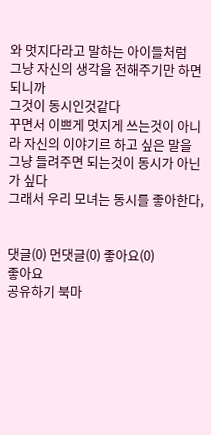와 멋지다라고 말하는 아이들처럼
그냥 자신의 생각을 전해주기만 하면 되니까
그것이 동시인것같다
꾸면서 이쁘게 멋지게 쓰는것이 아니라 자신의 이야기르 하고 싶은 말을
그냥 들려주면 되는것이 동시가 아닌가 싶다
그래서 우리 모녀는 동시를 좋아한다,


댓글(0) 먼댓글(0) 좋아요(0)
좋아요
공유하기 북마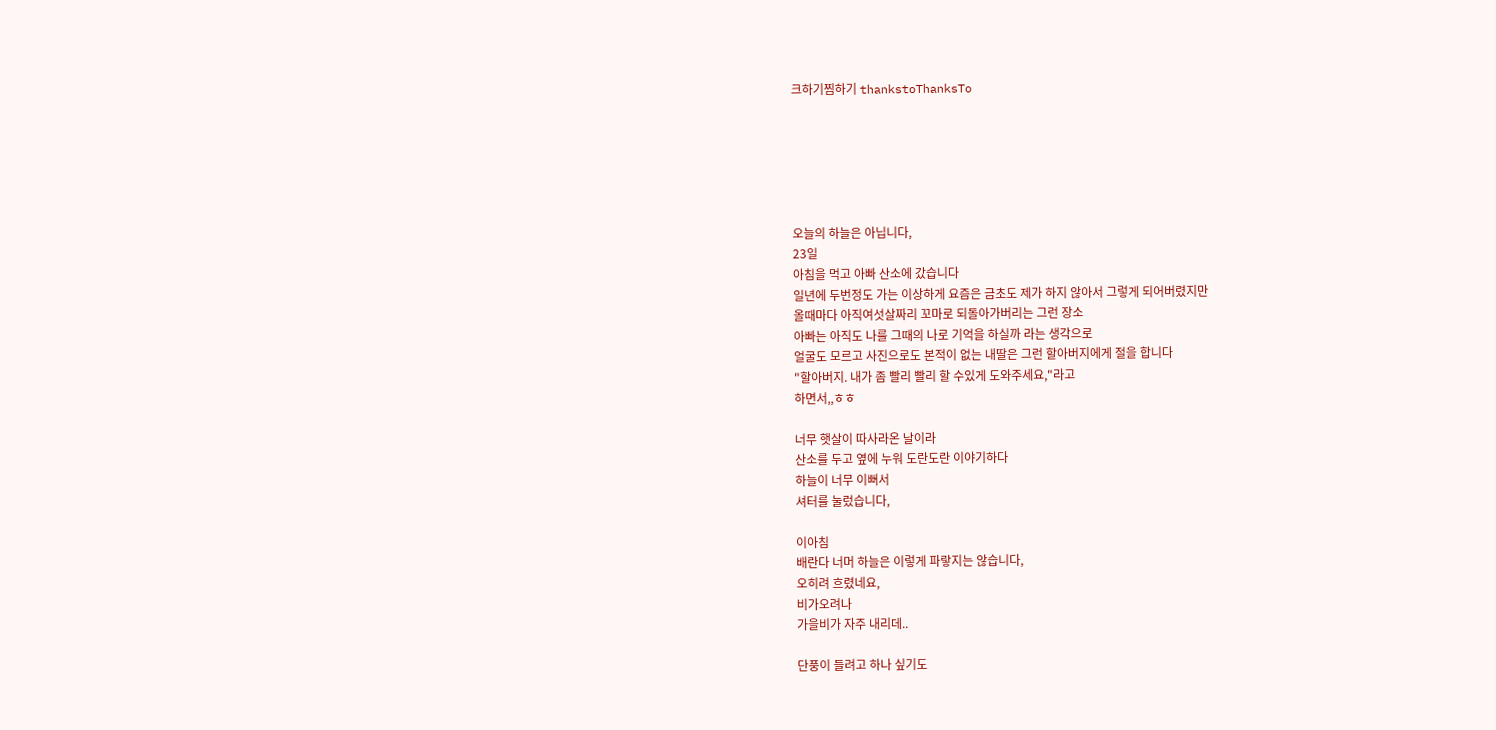크하기찜하기 thankstoThanksTo






오늘의 하늘은 아닙니다,
23일
아침을 먹고 아빠 산소에 갔습니다
일년에 두번정도 가는 이상하게 요즘은 금초도 제가 하지 않아서 그렇게 되어버렸지만
올때마다 아직여섯살짜리 꼬마로 되돌아가버리는 그런 장소
아빠는 아직도 나를 그때의 나로 기억을 하실까 라는 생각으로
얼굴도 모르고 사진으로도 본적이 없는 내딸은 그런 할아버지에게 절을 합니다
"할아버지. 내가 좀 빨리 빨리 할 수있게 도와주세요,"라고
하면서,,ㅎㅎ

너무 햇살이 따사라온 날이라
산소를 두고 옆에 누워 도란도란 이야기하다
하늘이 너무 이뻐서
셔터를 눌렀습니다,

이아침
배란다 너머 하늘은 이렇게 파랗지는 않습니다,
오히려 흐렸네요,
비가오려나
가을비가 자주 내리데..

단풍이 들려고 하나 싶기도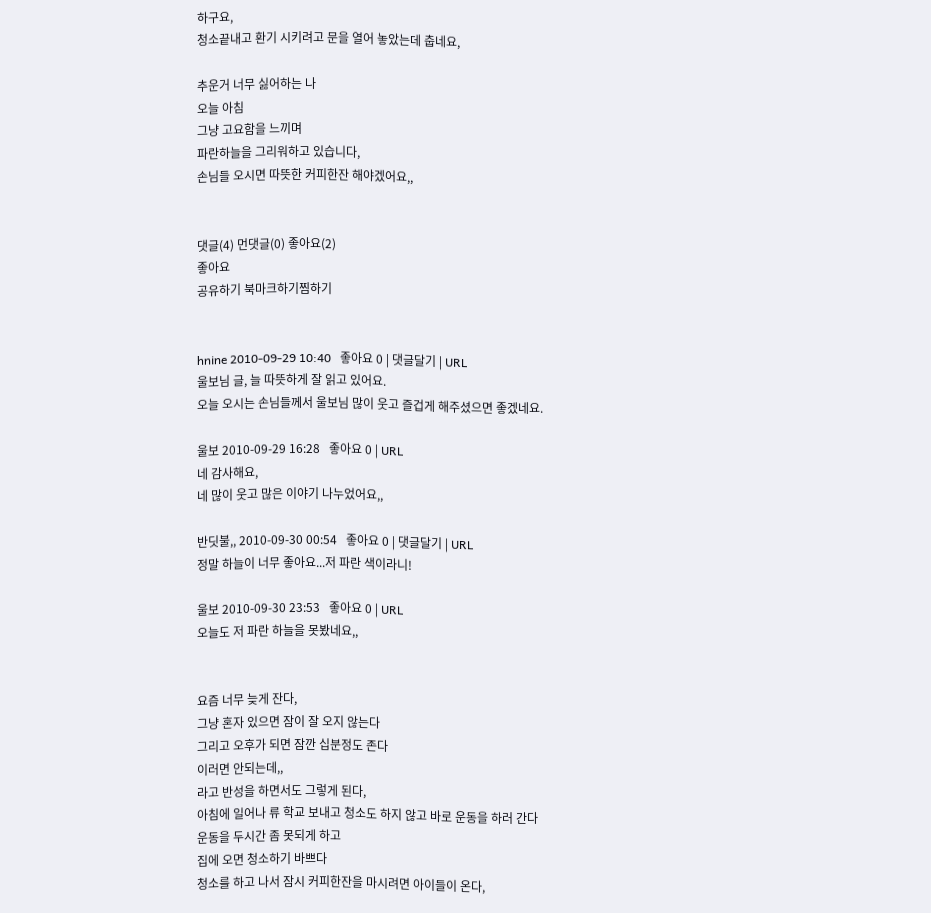하구요,
청소끝내고 환기 시키려고 문을 열어 놓았는데 춥네요,

추운거 너무 싫어하는 나
오늘 아침
그냥 고요함을 느끼며
파란하늘을 그리워하고 있습니다,
손님들 오시면 따뜻한 커피한잔 해야겠어요,,


댓글(4) 먼댓글(0) 좋아요(2)
좋아요
공유하기 북마크하기찜하기


hnine 2010-09-29 10:40   좋아요 0 | 댓글달기 | URL
울보님 글, 늘 따뜻하게 잘 읽고 있어요.
오늘 오시는 손님들께서 울보님 많이 웃고 즐겁게 해주셨으면 좋겠네요.

울보 2010-09-29 16:28   좋아요 0 | URL
네 감사해요,
네 많이 웃고 많은 이야기 나누었어요,,

반딧불,, 2010-09-30 00:54   좋아요 0 | 댓글달기 | URL
정말 하늘이 너무 좋아요...저 파란 색이라니!

울보 2010-09-30 23:53   좋아요 0 | URL
오늘도 저 파란 하늘을 못봤네요,,


요즘 너무 늦게 잔다,
그냥 혼자 있으면 잠이 잘 오지 않는다
그리고 오후가 되면 잠깐 십분정도 존다
이러면 안되는데,,
라고 반성을 하면서도 그렇게 된다,
아침에 일어나 류 학교 보내고 청소도 하지 않고 바로 운동을 하러 간다
운동을 두시간 좀 못되게 하고
집에 오면 청소하기 바쁘다
청소를 하고 나서 잠시 커피한잔을 마시려면 아이들이 온다,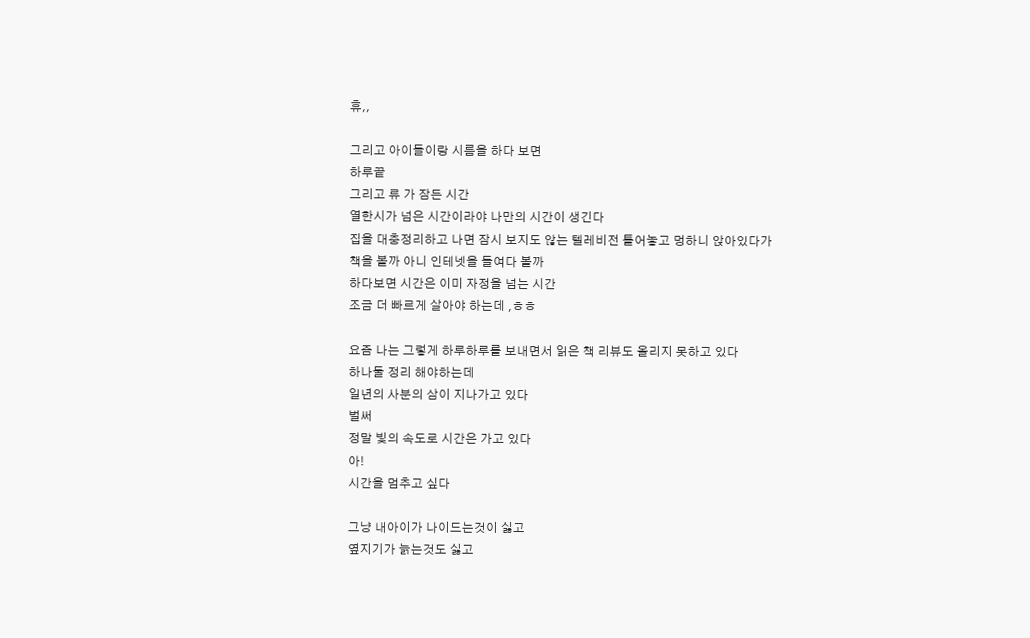휴,,

그리고 아이들이랑 시름을 하다 보면
하루끝
그리고 류 가 잠든 시간
열한시가 넘은 시간이라야 나만의 시간이 생긴다
집을 대충정리하고 나면 잠시 보지도 않는 텔레비전 틀어놓고 멍하니 앉아있다가
책을 볼까 아니 인테넷을 들여다 볼까
하다보면 시간은 이미 자정을 넘는 시간
조금 더 빠르게 살아야 하는데 ,ㅎㅎ

요즘 나는 그렇게 하루하루를 보내면서 읽은 책 리뷰도 올리지 못하고 있다
하나둘 정리 해야하는데
일년의 사분의 삼이 지나가고 있다
벌써
정말 빛의 속도로 시간은 가고 있다
아!
시간을 멈추고 싶다

그냥 내아이가 나이드는것이 싫고
옆지기가 늙는것도 싫고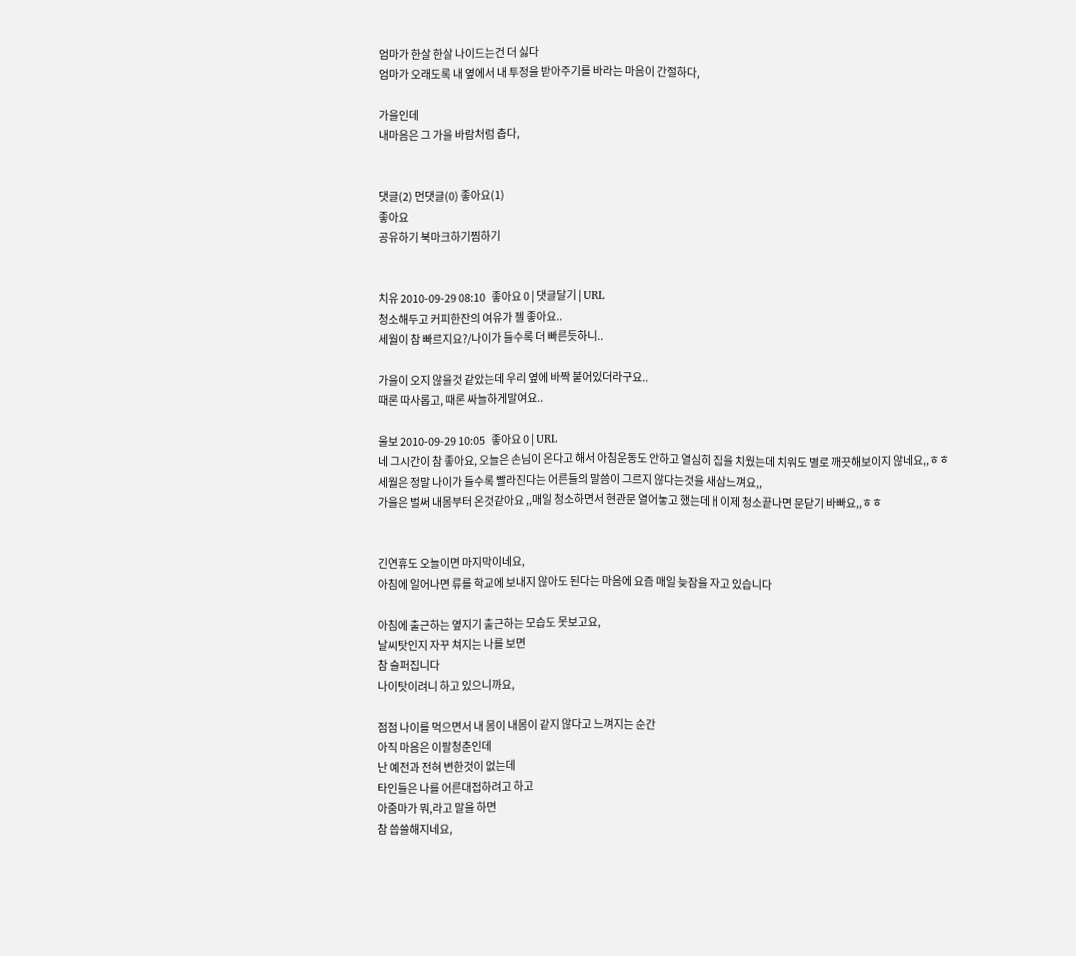엄마가 한살 한살 나이드는건 더 싫다
엄마가 오래도록 내 옆에서 내 투정을 받아주기를 바라는 마음이 간절하다,

가을인데
내마음은 그 가을 바람처럼 춥다,


댓글(2) 먼댓글(0) 좋아요(1)
좋아요
공유하기 북마크하기찜하기


치유 2010-09-29 08:10   좋아요 0 | 댓글달기 | URL
청소해두고 커피한잔의 여유가 젤 좋아요..
세월이 참 빠르지요?/나이가 들수록 더 빠른듯하니..

가을이 오지 않을것 같았는데 우리 옆에 바짝 붙어있더라구요..
때론 따사롭고, 때론 싸늘하게말여요..

울보 2010-09-29 10:05   좋아요 0 | URL
네 그시간이 참 좋아요, 오늘은 손님이 온다고 해서 아침운동도 안하고 열심히 집을 치웠는데 치워도 별로 깨끗해보이지 않네요,,ㅎㅎ
세월은 정말 나이가 들수록 빨라진다는 어른들의 말씀이 그르지 않다는것을 새삼느껴요,,
가을은 벌써 내몸부터 온것같아요 ,,매일 청소하면서 현관문 열어놓고 했는데ㅐ이제 청소끝나면 문닫기 바빠요,,ㅎㅎ


긴연휴도 오늘이면 마지막이네요,
아침에 일어나면 류를 학교에 보내지 않아도 된다는 마음에 요즘 매일 늦잠을 자고 있습니다

아침에 출근하는 옆지기 출근하는 모습도 못보고요,
날씨탓인지 자꾸 쳐지는 나를 보면
참 슬퍼집니다
나이탓이려니 하고 있으니까요,

점점 나이를 먹으면서 내 몸이 내몸이 같지 않다고 느껴지는 순간
아직 마음은 이팔청춘인데
난 예전과 전혀 변한것이 없는데
타인들은 나를 어른대접하려고 하고
아줌마가 뭐,라고 말을 하면
참 씁쓸해지네요,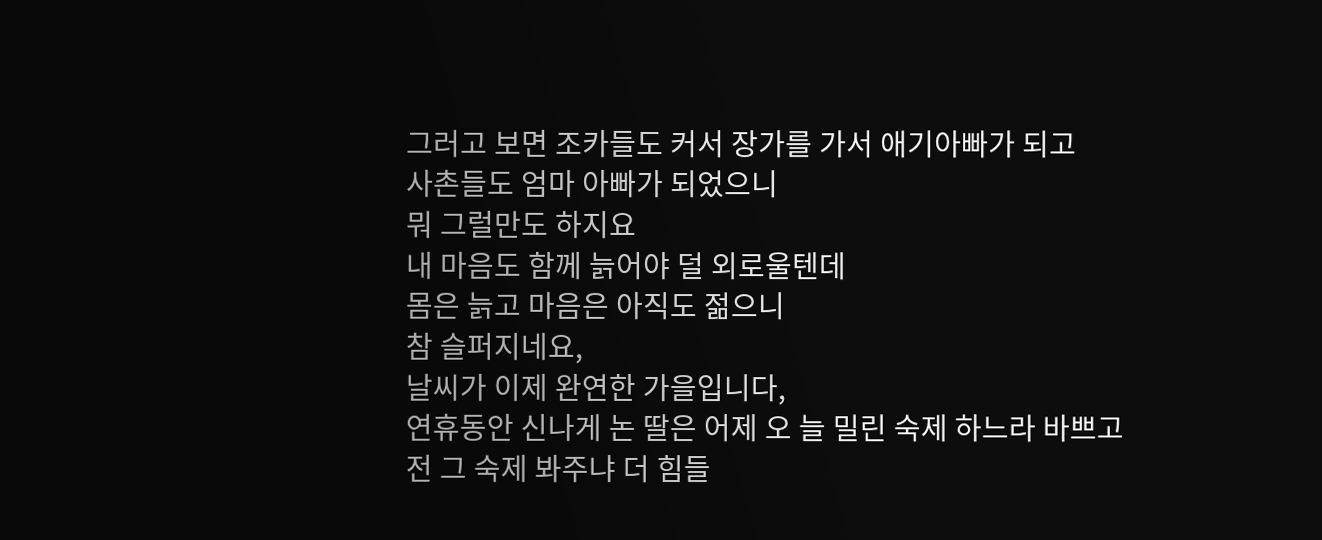그러고 보면 조카들도 커서 장가를 가서 애기아빠가 되고
사촌들도 엄마 아빠가 되었으니
뭐 그럴만도 하지요
내 마음도 함께 늙어야 덜 외로울텐데
몸은 늙고 마음은 아직도 젊으니
참 슬퍼지네요,
날씨가 이제 완연한 가을입니다,
연휴동안 신나게 논 딸은 어제 오 늘 밀린 숙제 하느라 바쁘고
전 그 숙제 봐주냐 더 힘들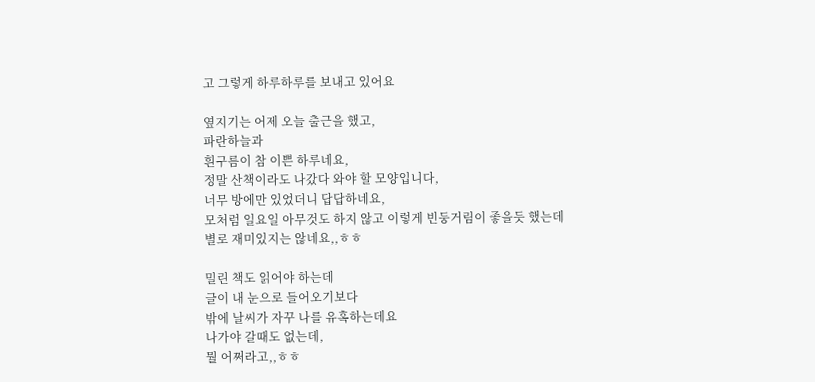고 그렇게 하루하루를 보내고 있어요

옆지기는 어제 오늘 출근을 했고,
파란하늘과
흰구름이 참 이쁜 하루네요,
정말 산책이라도 나갔다 와야 할 모양입니다,
너무 방에만 있었더니 답답하네요,
모처럼 일요일 아무것도 하지 않고 이렇게 빈둥거림이 좋을듯 했는데
별로 재미있지는 않네요,,ㅎㅎ

밀린 책도 읽어야 하는데
글이 내 눈으로 들어오기보다
밖에 날씨가 자꾸 나를 유혹하는데요
나가야 갈때도 없는데,
뭘 어쩌라고,,ㅎㅎ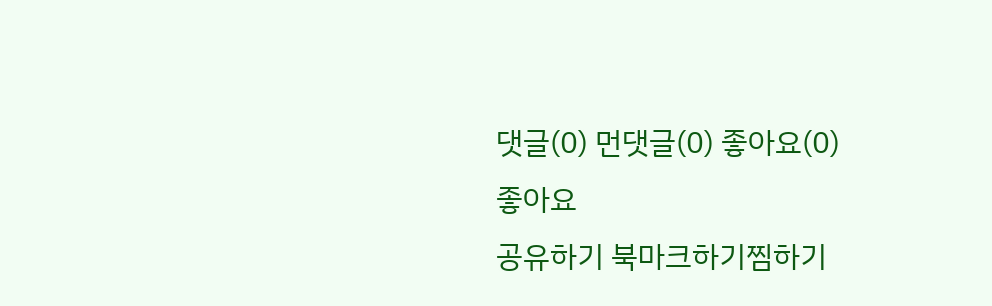댓글(0) 먼댓글(0) 좋아요(0)
좋아요
공유하기 북마크하기찜하기